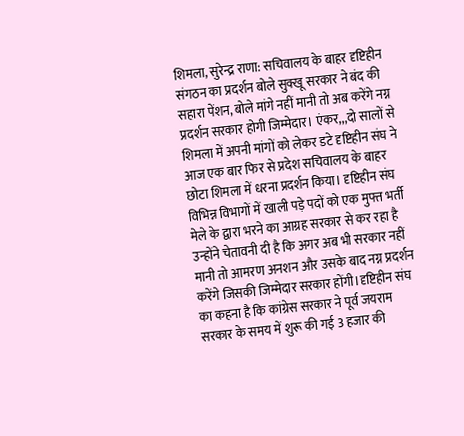शिमला, सुरेन्द्र राणा: सचिवालय के बाहर दृष्टिहीन संगठन का प्रदर्शन बोले सुक्खू सरकार ने बंद की सहारा पेंशन, बोले मांगे नहीं मानी तो अब करेंगे नग्न प्रदर्शन सरकार होगी जिम्मेदार। एंकर,,,दो सालों से शिमला में अपनी मांगों को लेकर डटे दृष्टिहीन संघ ने आज एक बार फिर से प्रदेश सचिवालय के बाहर छोटा शिमला में धरना प्रदर्शन किया। दृष्टिहीन संघ विभिन्न विभागों में खाली पड़े पदों को एक मुफ्त भर्ती मेले के द्वारा भरने का आग्रह सरकार से कर रहा है उन्होंने चेतावनी दी है कि अगर अब भी सरकार नहीं मानी तो आमरण अनशन और उसके बाद नग्न प्रदर्शन करेंगे जिसकी जिम्मेदार सरकार होंगी।दृष्टिहीन संघ का कहना है कि कांग्रेस सरकार ने पूर्व जयराम सरकार के समय में शुरू की गई 3 हजार की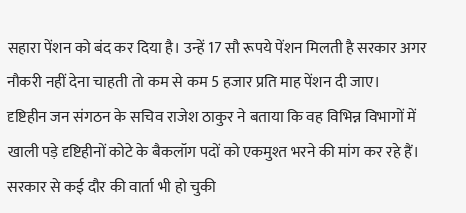सहारा पेंशन को बंद कर दिया है। उन्हें 17 सौ रूपये पेंशन मिलती है सरकार अगर नौकरी नहीं देना चाहती तो कम से कम 5 हजार प्रति माह पेंशन दी जाए।
दृष्टिहीन जन संगठन के सचिव राजेश ठाकुर ने बताया कि वह विभिन्न विभागों में खाली पड़े दृष्टिहीनों कोटे के बैकलॉग पदों को एकमुश्त भरने की मांग कर रहे हैं। सरकार से कई दौर की वार्ता भी हो चुकी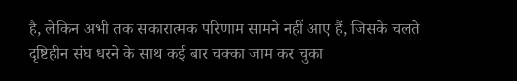है, लेकिन अभी तक सकारात्मक परिणाम सामने नहीं आए हैं, जिसके चलते दृष्टिहीन संघ धरने के साथ कई बार चक्का जाम कर चुका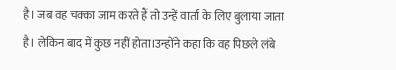है। जब वह चक्का जाम करते हैं तो उन्हें वार्ता के लिए बुलाया जाता है। लेकिन बाद में कुछ नहीं होता।उन्होंने कहा कि वह पिछले लंबे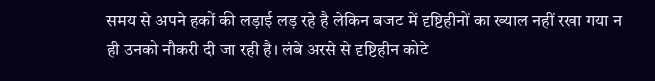समय से अपने हकों की लड़ाई लड़ रहे है लेकिन बजट में दृष्टिहीनों का ख्याल नहीं रखा गया न ही उनको नौकरी दी जा रही है। लंबे अरसे से दृष्टिहीन कोटे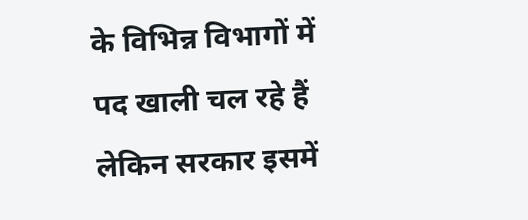के विभिन्न विभागों में पद खाली चल रहे हैं लेकिन सरकार इसमें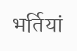भर्तियां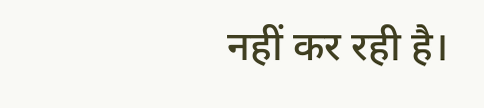नहीं कर रही है।